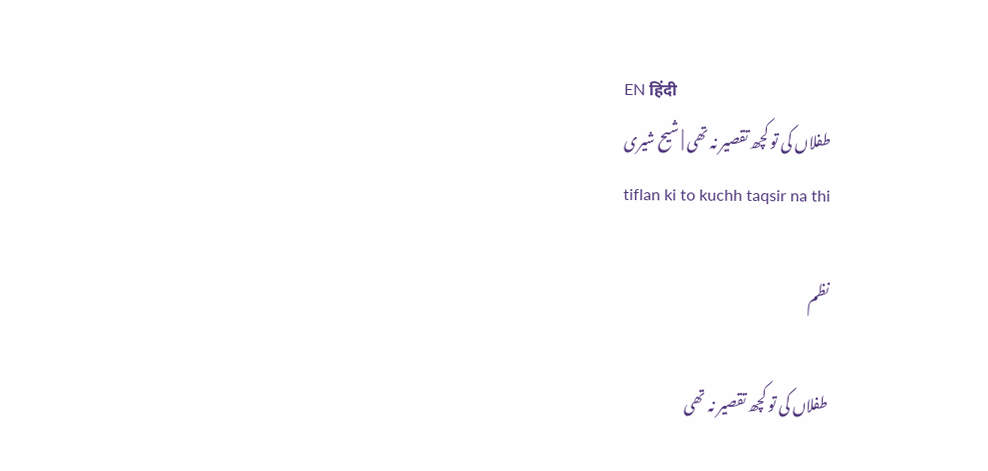EN हिंदी
طفلاں کی تو کچھ تقصیر نہ تھی | شیح شیری
tiflan ki to kuchh taqsir na thi

نظم

طفلاں کی تو کچھ تقصیر نہ تھی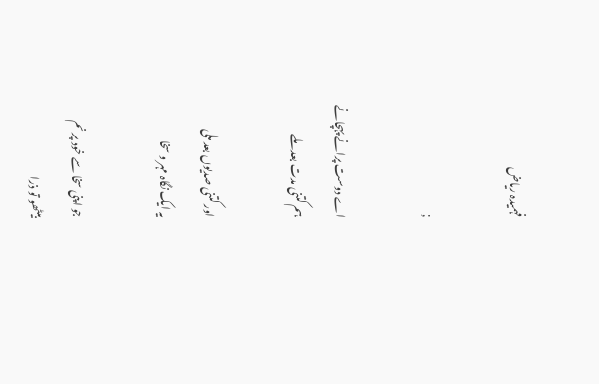فہمیدہ ریاض

;

اے دوست پرانے پہچانے
ہم کتنی مدت بعد ملے

اور کتنی صدیوں بعد ملی
یہ ایک نگاہ مہر و سخا

جو اپنی سخا سے خود پر نم
بیٹھو تو ذرا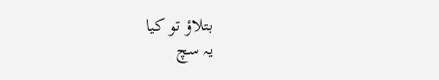بتلاؤ تو کیا
یہ سچ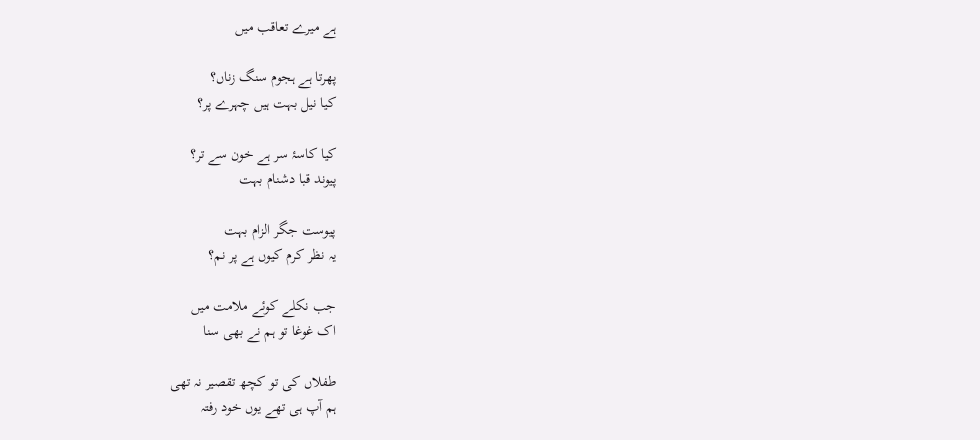ہے میرے تعاقب میں

پھرتا ہے ہجوم سنگ زناں؟
کیا نیل بہت ہیں چہرے پر؟

کیا کاسۂ سر ہے خون سے تر؟
پیوند قبا دشنام بہت

پیوست جگر الزام بہت
یہ نظر کرم کیوں ہے پر نم؟

جب نکلے کوئے ملامت میں
اک غوغا تو ہم نے بھی سنا

طفلاں کی تو کچھ تقصیر نہ تھی
ہم آپ ہی تھے یوں خود رفتہ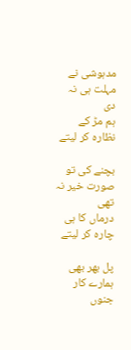مدہوشی نے مہلت ہی نہ دی
ہم مڑ کے نظارہ کر لیتے

بچنے کی تو صورت خیر نہ تھی
درماں کا ہی چارہ کر لیتے

پل بھر بھی ہمارے کار جنوں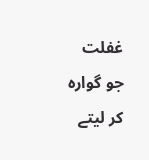غفلت جو گوارہ کر لیتے